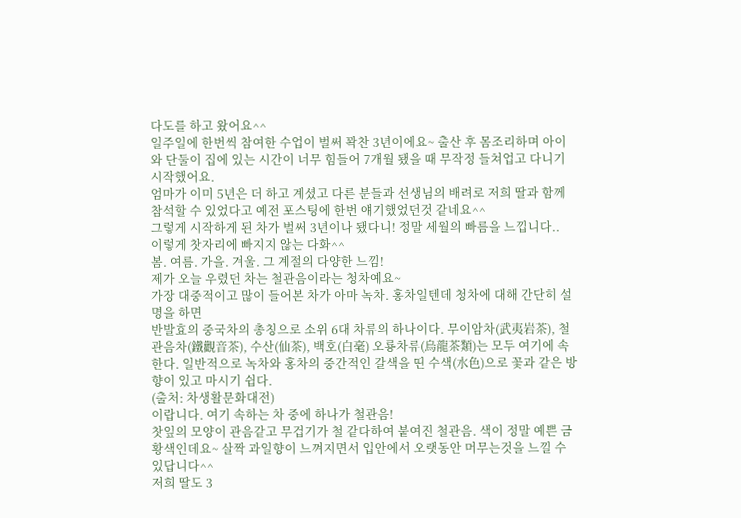다도를 하고 왔어요^^
일주일에 한번씩 참여한 수업이 벌써 꽉찬 3년이에요~ 출산 후 몸조리하며 아이와 단둘이 집에 있는 시간이 너무 힘들어 7개월 됐을 때 무작정 들쳐업고 다니기 시작했어요.
엄마가 이미 5년은 더 하고 계셨고 다른 분들과 선생님의 배려로 저희 딸과 함께 참석할 수 있었다고 예전 포스팅에 한번 얘기했었던것 같네요^^
그렇게 시작하게 된 차가 벌써 3년이나 됐다니! 정말 세월의 빠름을 느낍니다..
이렇게 찻자리에 빠지지 않는 다화^^
봄. 여름. 가을. 겨울. 그 계절의 다양한 느낌!
제가 오늘 우렸던 차는 철관음이라는 청차예요~
가장 대중적이고 많이 들어본 차가 아마 녹차. 홍차일텐데 청차에 대해 간단히 설명을 하면
반발효의 중국차의 총칭으로 소위 6대 차류의 하나이다. 무이암차(武夷岩茶), 철관음차(鐵觀音茶), 수산(仙茶), 백호(白毫) 오룡차류(烏龍茶類)는 모두 여기에 속한다. 일반적으로 녹차와 홍차의 중간적인 갈색을 띤 수색(水色)으로 꽃과 같은 방향이 있고 마시기 쉽다.
(출처: 차생활문화대전)
이랍니다. 여기 속하는 차 중에 하나가 철관음!
찻잎의 모양이 관음같고 무겁기가 철 같다하여 붙여진 철관음. 색이 정말 예쁜 금황색인데요~ 살짝 과일향이 느껴지면서 입안에서 오랫동안 머무는것을 느낄 수 있답니다^^
저희 딸도 3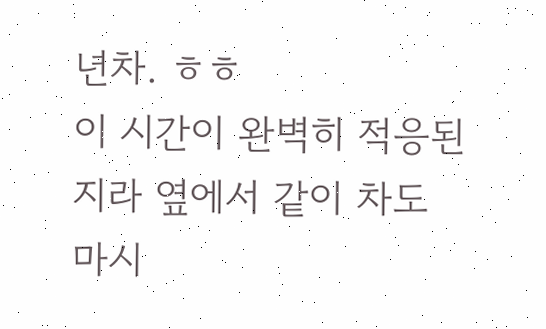년차. ㅎㅎ
이 시간이 완벽히 적응된지라 옆에서 같이 차도 마시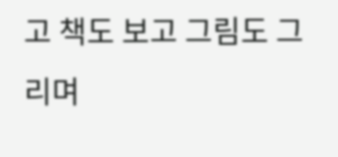고 책도 보고 그림도 그리며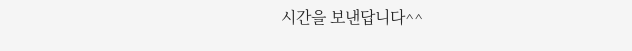시간을 보낸답니다^^